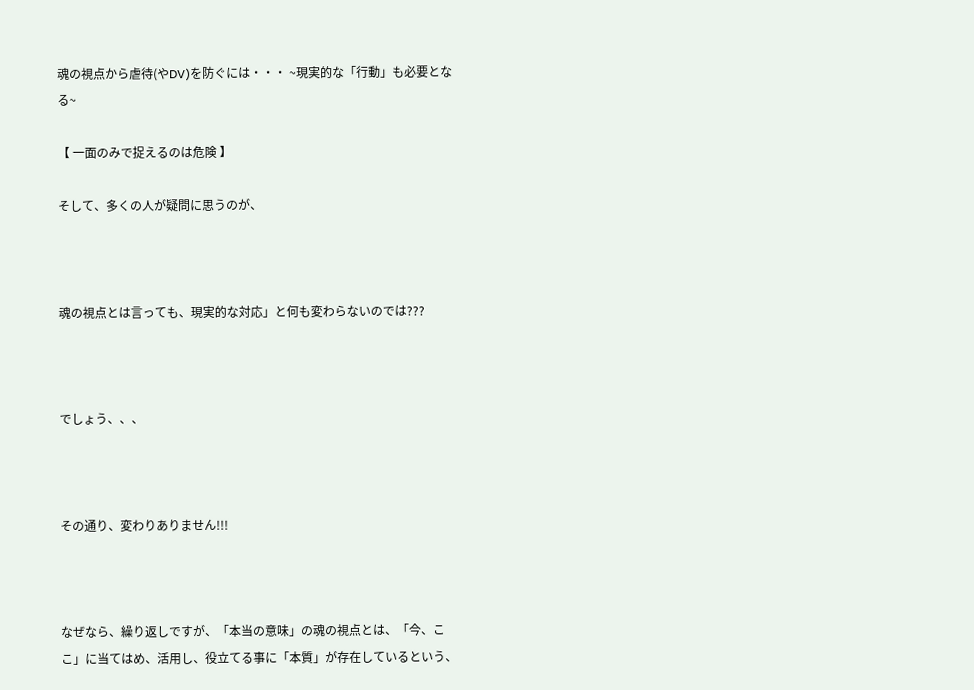魂の視点から虐待(やDV)を防ぐには・・・ ~現実的な「行動」も必要となる~

【 一面のみで捉えるのは危険 】

そして、多くの人が疑問に思うのが、



魂の視点とは言っても、現実的な対応」と何も変わらないのでは???



でしょう、、、



その通り、変わりありません!!!



なぜなら、繰り返しですが、「本当の意味」の魂の視点とは、「今、ここ」に当てはめ、活用し、役立てる事に「本質」が存在しているという、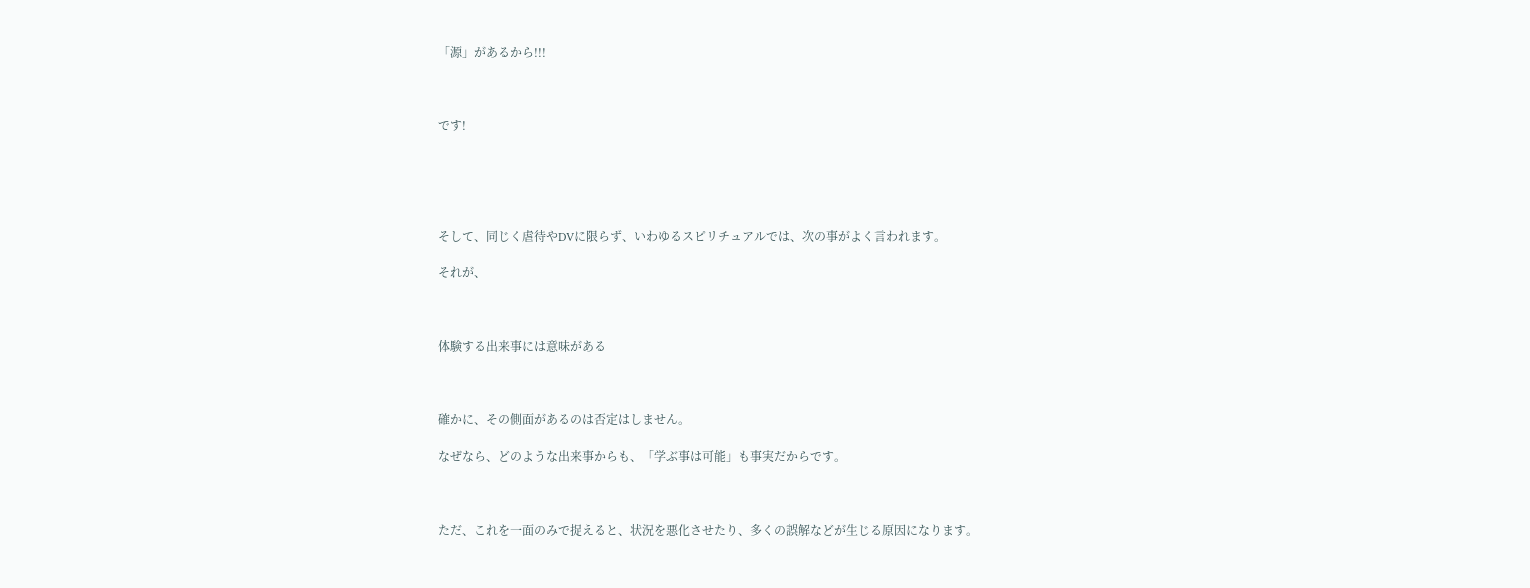「源」があるから!!!



です!





そして、同じく虐待やDVに限らず、いわゆるスピリチュアルでは、次の事がよく言われます。

それが、



体験する出来事には意味がある



確かに、その側面があるのは否定はしません。

なぜなら、どのような出来事からも、「学ぶ事は可能」も事実だからです。



ただ、これを一面のみで捉えると、状況を悪化させたり、多くの誤解などが生じる原因になります。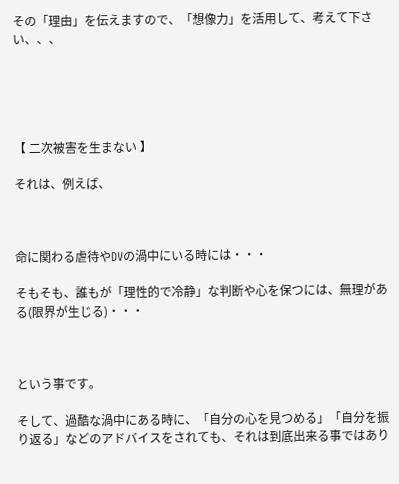その「理由」を伝えますので、「想像力」を活用して、考えて下さい、、、





【 二次被害を生まない 】

それは、例えば、



命に関わる虐待やDVの渦中にいる時には・・・

そもそも、誰もが「理性的で冷静」な判断や心を保つには、無理がある(限界が生じる)・・・



という事です。

そして、過酷な渦中にある時に、「自分の心を見つめる」「自分を振り返る」などのアドバイスをされても、それは到底出来る事ではあり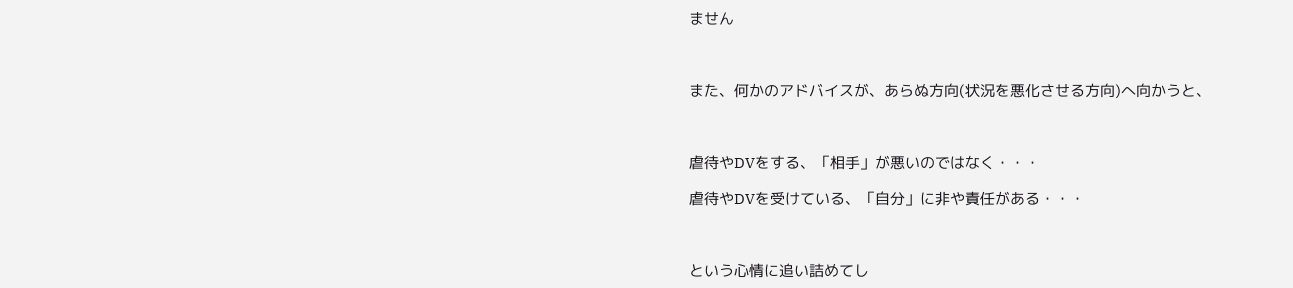ません



また、何かのアドバイスが、あらぬ方向(状況を悪化させる方向)へ向かうと、



虐待やDVをする、「相手」が悪いのではなく・・・

虐待やDVを受けている、「自分」に非や責任がある・・・



という心情に追い詰めてし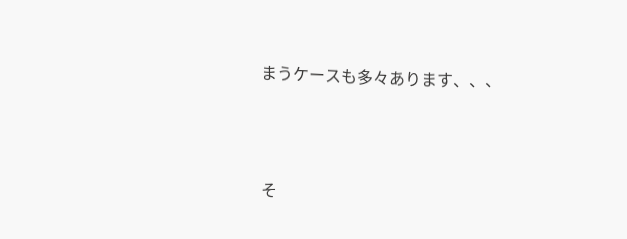まうケースも多々あります、、、





そ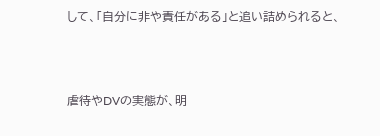して、「自分に非や責任がある」と追い詰められると、



虐待やDVの実態が、明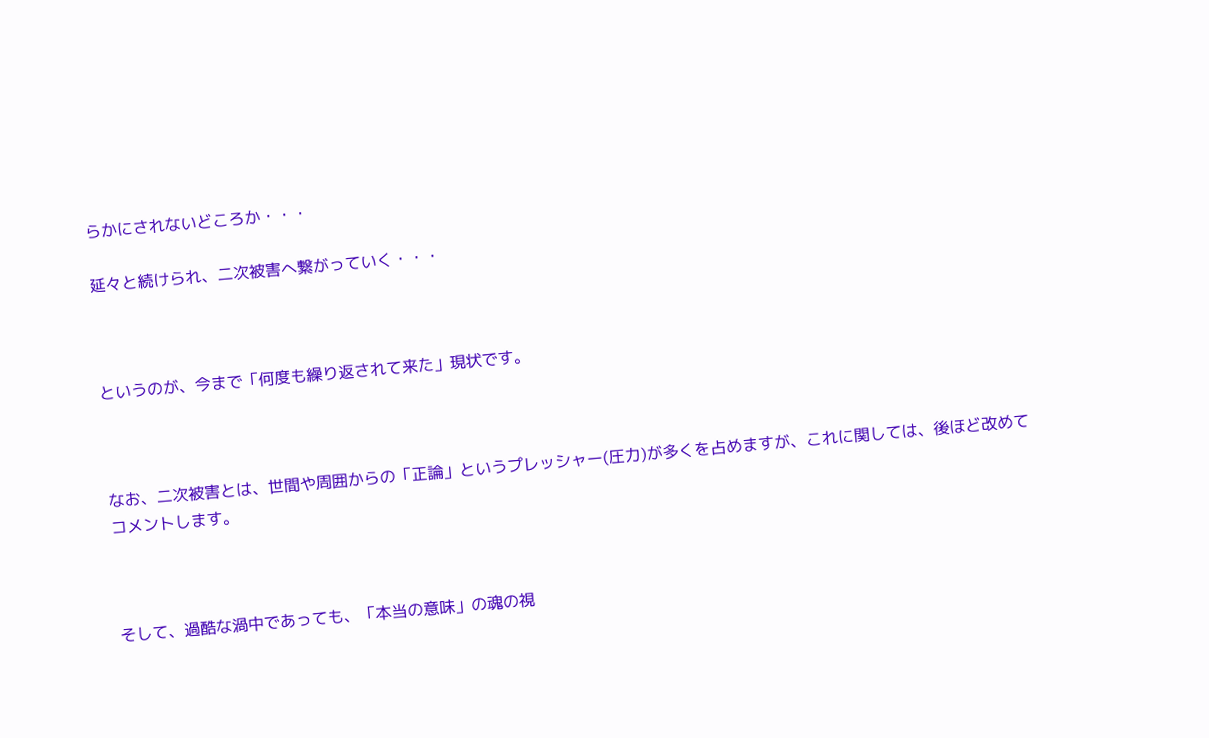らかにされないどころか・・・

延々と続けられ、二次被害へ繋がっていく・・・



というのが、今まで「何度も繰り返されて来た」現状です。



なお、二次被害とは、世間や周囲からの「正論」というプレッシャー(圧力)が多くを占めますが、これに関しては、後ほど改めてコメントします。



そして、過酷な渦中であっても、「本当の意味」の魂の視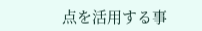点を活用する事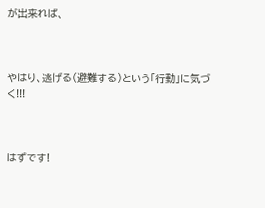が出来れば、



やはり、逃げる(避難する)という「行動」に気づく!!!



はずです!